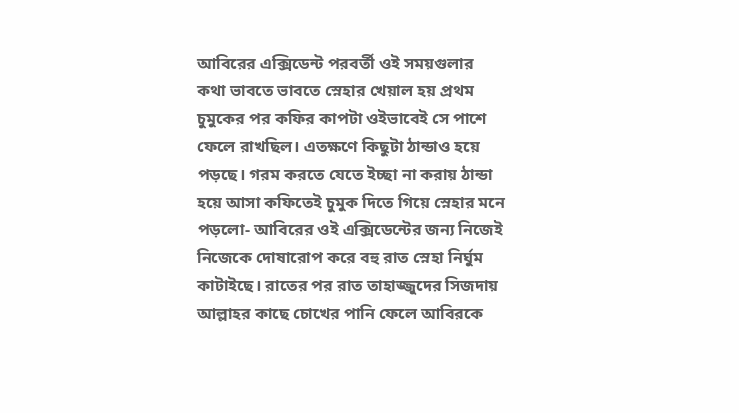আবিরের এক্সিডেন্ট পরবর্তী ওই সময়গুলার কথা ভাবতে ভাবতে স্নেহার খেয়াল হয় প্রথম চুমুকের পর কফির কাপটা ওইভাবেই সে পাশে ফেলে রাখছিল। এতক্ষণে কিছুটা ঠান্ডাও হয়ে পড়ছে। গরম করতে যেতে ইচ্ছা না করায় ঠান্ডা হয়ে আসা কফিতেই চুমুক দিতে গিয়ে স্নেহার মনে পড়লো- আবিরের ওই এক্সিডেন্টের জন্য নিজেই নিজেকে দোষারোপ করে বহু রাত স্নেহা নির্ঘুম কাটাইছে। রাতের পর রাত তাহাজ্জুদের সিজদায় আল্লাহর কাছে চোখের পানি ফেলে আবিরকে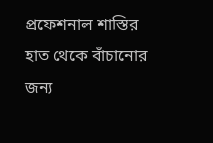প্রফেশনাল শাস্তির হাত থেকে বাঁচানোর জন্য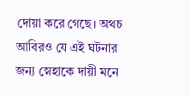দোয়া করে গেছে। অথচ আবিরও যে এই ঘটনার জন্য স্নেহাকে দায়ী মনে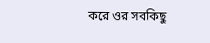করে ওর সবকিছু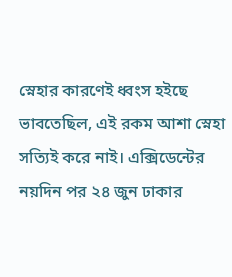স্নেহার কারণেই ধ্বংস হইছে ভাবতেছিল, এই রকম আশা স্নেহা সত্যিই করে নাই। এক্সিডেন্টের নয়দিন পর ২৪ জুন ঢাকার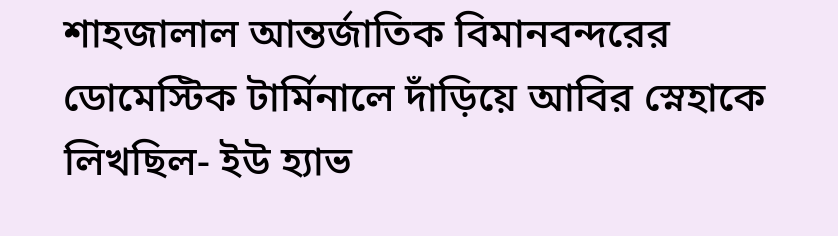শাহজালাল আন্তর্জাতিক বিমানবন্দরের ডোমেস্টিক টার্মিনালে দাঁড়িয়ে আবির স্নেহাকে লিখছিল- ইউ হ্যাভ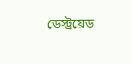ডেস্ট্রয়েড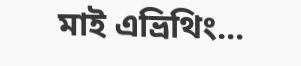মাই এভ্রিথিং...